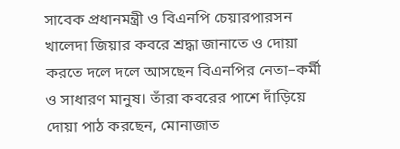সাবেক প্রধানমন্ত্রী ও বিএনপি চেয়ারপারসন খালেদা জিয়ার কবরে শ্রদ্ধা জানাতে ও দোয়া করতে দলে দলে আসছেন বিএনপির নেতা–কর্মী ও সাধারণ মানুষ। তাঁরা কবরের পাশে দাঁড়িয়ে দোয়া পাঠ করছেন, মোনাজাত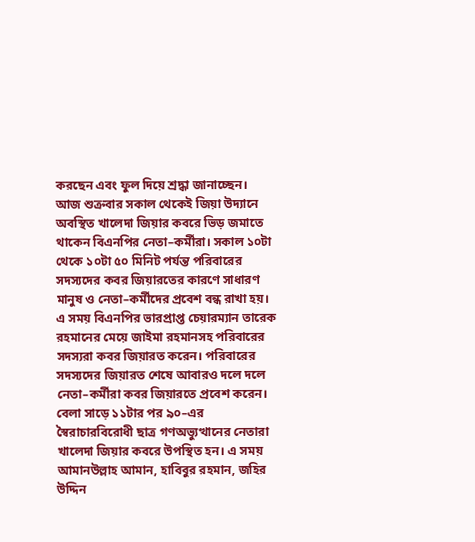করছেন এবং ফুল দিয়ে শ্রদ্ধা জানাচ্ছেন।
আজ শুক্রবার সকাল থেকেই জিয়া উদ্যানে অবস্থিত খালেদা জিয়ার কবরে ভিড় জমাতে থাকেন বিএনপির নেতা–কর্মীরা। সকাল ১০টা থেকে ১০টা ৫০ মিনিট পর্যন্ত পরিবারের সদস্যদের কবর জিয়ারতের কারণে সাধারণ মানুষ ও নেতা–কর্মীদের প্রবেশ বন্ধ রাখা হয়। এ সময় বিএনপির ভারপ্রাপ্ত চেয়ারম্যান তারেক রহমানের মেয়ে জাইমা রহমানসহ পরিবারের সদস্যরা কবর জিয়ারত করেন। পরিবারের সদস্যদের জিয়ারত শেষে আবারও দলে দলে নেতা–কর্মীরা কবর জিয়ারতে প্রবেশ করেন।
বেলা সাড়ে ১১টার পর ৯০–এর স্বৈরাচারবিরোধী ছাত্র গণঅভ্যুত্থানের নেতারা খালেদা জিয়ার কবরে উপস্থিত হন। এ সময় আমানউল্লাহ আমান, হাবিবুর রহমান, জহির উদ্দিন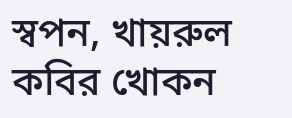স্বপন, খায়রুল কবির খোকন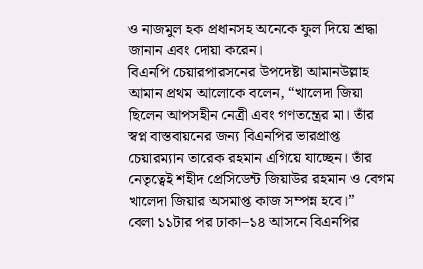ও নাজমুল হক প্রধানসহ অনেকে ফুল দিয়ে শ্রদ্ধা জানান এবং দোয়া করেন।
বিএনপি চেয়ারপারসনের উপদেষ্টা আমানউল্লাহ আমান প্রথম আলোকে বলেন, “খালেদা জিয়া ছিলেন আপসহীন নেত্রী এবং গণতন্ত্রের মা। তাঁর স্বপ্ন বাস্তবায়নের জন্য বিএনপির ভারপ্রাপ্ত চেয়ারম্যান তারেক রহমান এগিয়ে যাচ্ছেন। তাঁর নেতৃত্বেই শহীদ প্রেসিডেন্ট জিয়াউর রহমান ও বেগম খালেদা জিয়ার অসমাপ্ত কাজ সম্পন্ন হবে।”
বেলা ১১টার পর ঢাকা–১৪ আসনে বিএনপির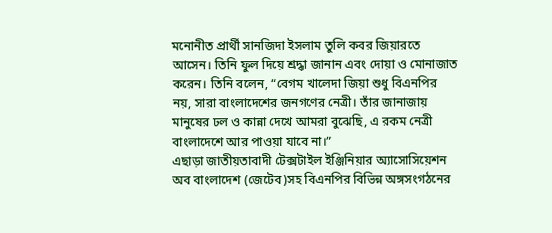মনোনীত প্রার্থী সানজিদা ইসলাম তুলি কবর জিয়ারতে আসেন। তিনি ফুল দিয়ে শ্রদ্ধা জানান এবং দোয়া ও মোনাজাত করেন। তিনি বলেন, “বেগম খালেদা জিয়া শুধু বিএনপির নয়, সারা বাংলাদেশের জনগণের নেত্রী। তাঁর জানাজায় মানুষের ঢল ও কান্না দেখে আমরা বুঝেছি, এ রকম নেত্রী বাংলাদেশে আর পাওয়া যাবে না।”
এছাড়া জাতীয়তাবাদী টেক্সটাইল ইঞ্জিনিয়ার অ্যাসোসিয়েশন অব বাংলাদেশ (জেটেব)সহ বিএনপির বিভিন্ন অঙ্গসংগঠনের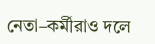নেতা–কর্মীরাও দলে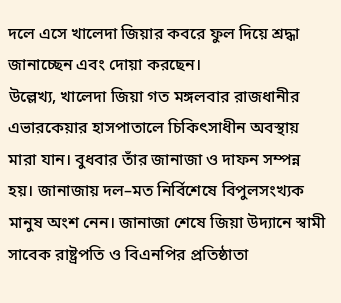দলে এসে খালেদা জিয়ার কবরে ফুল দিয়ে শ্রদ্ধা জানাচ্ছেন এবং দোয়া করছেন।
উল্লেখ্য, খালেদা জিয়া গত মঙ্গলবার রাজধানীর এভারকেয়ার হাসপাতালে চিকিৎসাধীন অবস্থায় মারা যান। বুধবার তাঁর জানাজা ও দাফন সম্পন্ন হয়। জানাজায় দল–মত নির্বিশেষে বিপুলসংখ্যক মানুষ অংশ নেন। জানাজা শেষে জিয়া উদ্যানে স্বামী সাবেক রাষ্ট্রপতি ও বিএনপির প্রতিষ্ঠাতা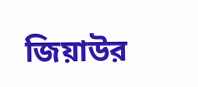জিয়াউর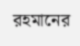রহমানের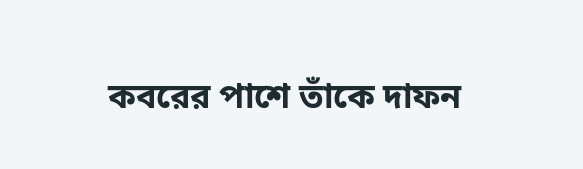কবরের পাশে তাঁকে দাফন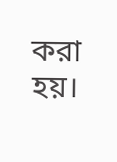করা হয়।